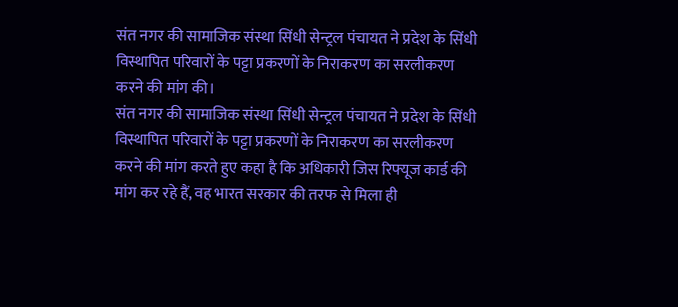संत नगर की सामाजिक संस्था सिंधी सेन्ट्रल पंचायत ने प्रदेश के सिंधी विस्थापित परिवारों के पट्टा प्रकरणों के निराकरण का सरलीकरण करने की मांग की।
संत नगर की सामाजिक संस्था सिंधी सेन्ट्रल पंचायत ने प्रदेश के सिंधी विस्थापित परिवारों के पट्टा प्रकरणों के निराकरण का सरलीकरण करने की मांग करते हुए कहा है कि अधिकारी जिस रिफ्यूज कार्ड की मांग कर रहे हैं, वह भारत सरकार की तरफ से मिला ही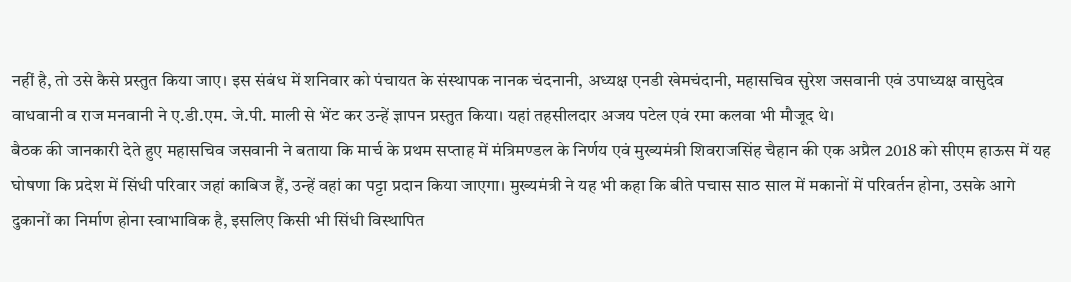नहीं है, तो उसे कैसे प्रस्तुत किया जाए। इस संबंध में शनिवार को पंचायत के संस्थापक नानक चंदनानी, अध्यक्ष एनडी खेमचंदानी, महासचिव सुरेश जसवानी एवं उपाध्यक्ष वासुदेव वाधवानी व राज मनवानी ने ए.डी.एम. जे.पी. माली से भेंट कर उन्हें ज्ञापन प्रस्तुत किया। यहां तहसीलदार अजय पटेल एवं रमा कलवा भी मौजूद थे।
बैठक की जानकारी देते हुए महासचिव जसवानी ने बताया कि मार्च के प्रथम सप्ताह में मंत्रिमण्डल के निर्णय एवं मुख्यमंत्री शिवराजसिंह चैहान की एक अप्रैल 2018 को सीएम हाऊस में यह घोषणा कि प्रदेश में सिंधी परिवार जहां काबिज हैं, उन्हें वहां का पट्टा प्रदान किया जाएगा। मुख्यमंत्री ने यह भी कहा कि बीते पचास साठ साल में मकानों में परिवर्तन होना, उसके आगे दुकानों का निर्माण होना स्वाभाविक है, इसलिए किसी भी सिंधी विस्थापित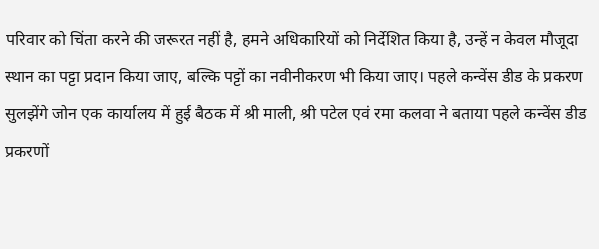परिवार को चिंता करने की जरूरत नहीं है, हमने अधिकारियों को निर्देशित किया है, उन्हें न केवल मौजूदा स्थान का पट्टा प्रदान किया जाए, बल्कि पट्टों का नवीनीकरण भी किया जाए। पहले कन्वेंस डीड के प्रकरण सुलझेंगे जोन एक कार्यालय में हुई बैठक में श्री माली, श्री पटेल एवं रमा कलवा ने बताया पहले कन्वेंस डीड प्रकरणों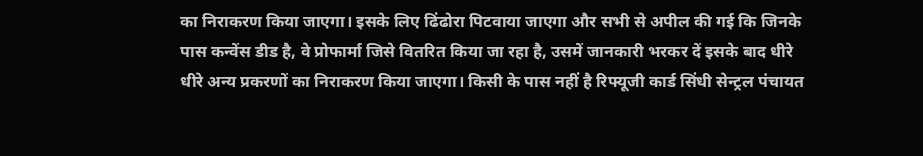का निराकरण किया जाएगा। इसके लिए ढिंढोरा पिटवाया जाएगा और सभी से अपील की गई कि जिनके पास कन्वेंस डीड है, वे प्रोफार्मा जिसे वितरित किया जा रहा है, उसमें जानकारी भरकर दें इसके बाद धीरे धीरे अन्य प्रकरणों का निराकरण किया जाएगा। किसी के पास नहीं है रिफ्यूजी कार्ड सिंधी सेन्ट्रल पंचायत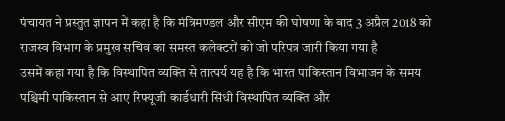पंचायत ने प्रस्तुत ज्ञापन में कहा है कि मंत्रिमण्डल और सीएम की घोषणा के बाद 3 अप्रैल 2018 को राजस्व विभाग के प्रमुख सचिव का समस्त कलेक्टरों को जो परिपत्र जारी किया गया है
उसमें कहा गया है कि विस्थापित व्यक्ति से तात्पर्य यह है कि भारत पाकिस्तान विभाजन के समय पश्चिमी पाकिस्तान से आए रिफ्यूजी कार्डधारी सिंधी विस्थापित व्यक्ति और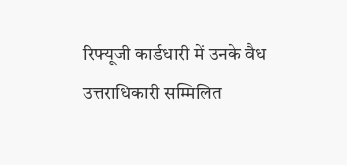रिफ्यूजी कार्डधारी में उनके वैध उत्तराधिकारी सम्मिलित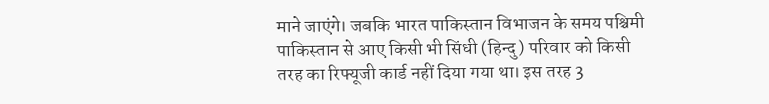माने जाएंगे। जबकि भारत पाकिस्तान विभाजन के समय पश्चिमी पाकिस्तान से आए किसी भी सिंधी (हिन्दु) परिवार को किसी तरह का रिफ्यूजी कार्ड नहीं दिया गया था। इस तरह 3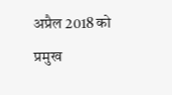अप्रैल 2018 को प्रमुख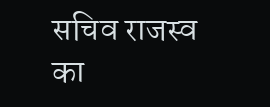सचिव राजस्व का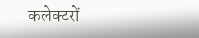कलेक्टरों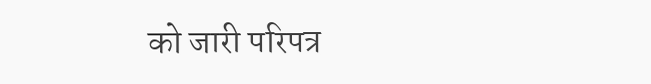को जारी परिपत्र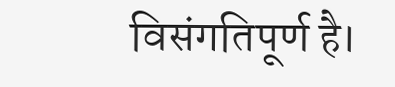विसंगतिपूर्ण है।